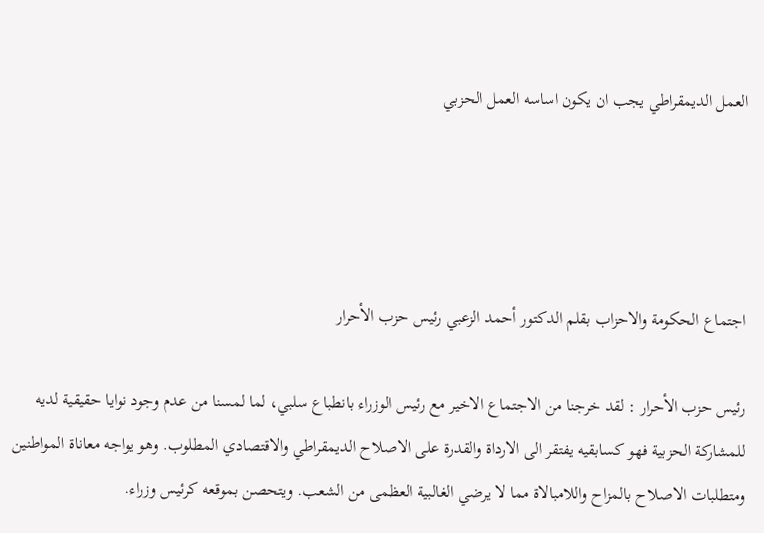العمل الديمقراطي يجب ان يكون اساسه العمل الحزبي




اجتماع الحكومة والاحزاب بقلم الدكتور أحمد الزعبي رئيس حزب الأحرار

رئيس حزب الأحرار : لقد خرجنا من الاجتماع الاخير مع رئيس الوزراء بانطباع سلبي، لما لمسنا من عدم وجود نوايا حقيقية لديه للمشاركة الحزبية فهو كسابقيه يفتقر الى الارداة والقدرة على الاصلاح الديمقراطي والاقتصادي المطلوب. وهو يواجه معاناة المواطنين ومتطلبات الاصلاح بالمزاح واللامبالاة مما لا يرضي الغالبية العظمى من الشعب. ويتحصن بموقعه كرئيس وزراء.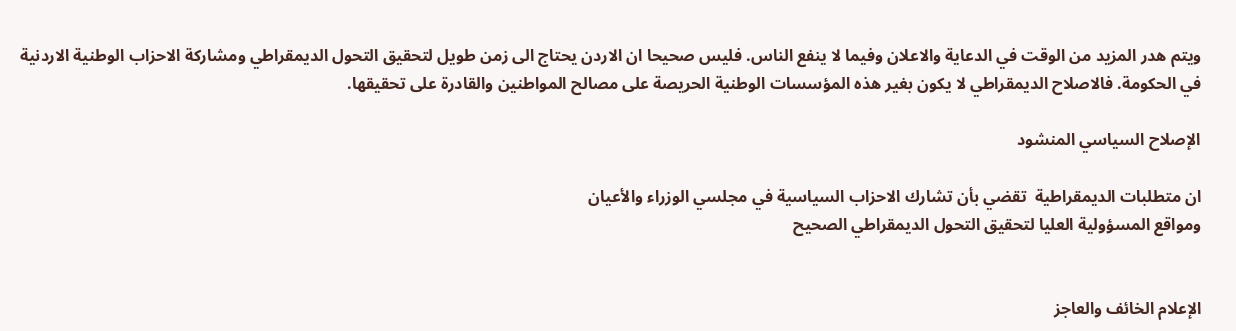ويتم هدر المزيد من الوقت في الدعاية والاعلان وفيما لا ينفع الناس. فليس صحيحا ان الاردن يحتاج الى زمن طويل لتحقيق التحول الديمقراطي ومشاركة الاحزاب الوطنية الاردنية في الحكومة. فالاصلاح الديمقراطي لا يكون بغير هذه المؤسسات الوطنية الحريصة على مصالح المواطنين والقادرة على تحقيقها.

الإصلاح السياسي المنشود

ان متطلبات الديمقراطية  تقضي بأن تشارك الاحزاب السياسية في مجلسي الوزراء والأعيان
ومواقع المسؤولية العليا لتحقيق التحول الديمقراطي الصحيح


الإعلام الخائف والعاجز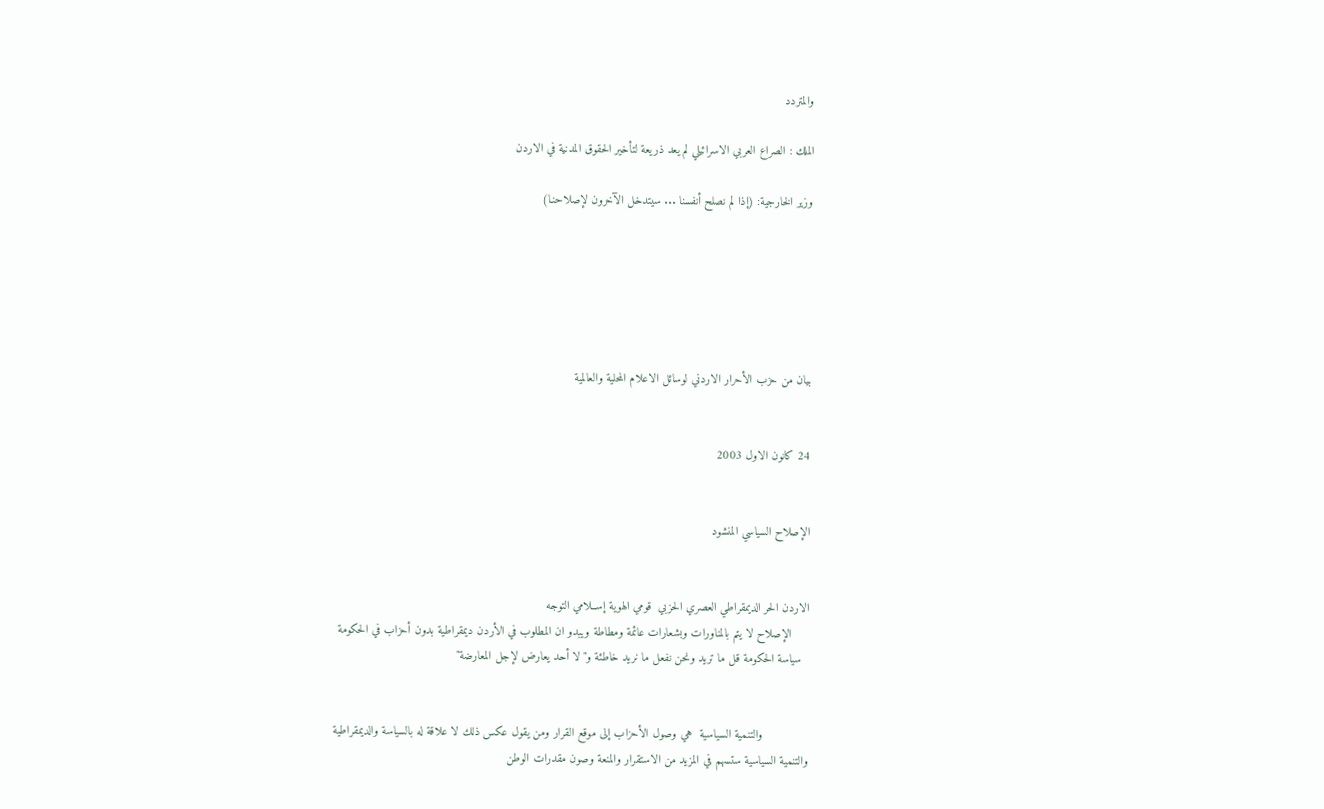والمتردد

الملك : الصراع العربي الاسرائيلي لم يعد ذريعة لتأخير الحقوق المدنية في الاردن

وزير الخارجية: (إذا لم نصلح أنفسنا ... سيتدخل الآخرون لإصلاحنـا)






بيان من حزب الأحرار الاردني لوسائل الاعلام المحلية والعالمية


24 كانون الاول 2003


الإصلاح السياسي المنشود


الاردن الحر الديمقراطي العصري الحزبي  قومي الهوية إســلامي التوجه
     الإصلاح لا يتم بالمناورات وبشعارات عائمة ومطاطة ويبدو ان المطلوب في الأردن ديمقراطية بدون أحزاب في الحكومة
  سياسة الحكومة قل ما تريد ونحن نفعل ما نريد خاطئة و"لا أحد يعارض لإجل المعارضة"


             والتنمية السياسية  هي وصول الأحزاب إلى موقع القرار ومن يقول عكس ذلك لا علاقة له بالسياسة والديمقراطية
والتنمية السياسية ستسهم في المزيد من الاستقرار والمنعة وصون مقدرات الوطن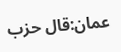عمان:قال حزب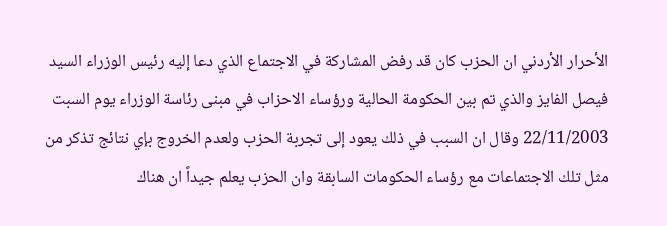الأحرار الأردني ان الحزب كان قد رفض المشاركة في الاجتماع الذي دعا إليه رئيس الوزراء السيد فيصل الفايز والذي تم بين الحكومة الحالية ورؤساء الاحزاب في مبنى رئاسة الوزراء يوم السبت 22/11/2003 وقال ان السبب في ذلك يعود إلى تجربة الحزب ولعدم الخروج بإي نتائج تذكر من مثل تلك الاجتماعات مع رؤساء الحكومات السابقة وان الحزب يعلم جيداً ان هناك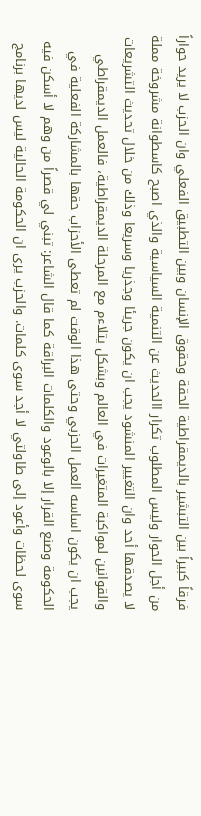فرقاً كبيراً بين التبشير بالديمقراطية الحقة وحقوق الإنسان وبين التطبيق الفعلي وان الحزب لا يريد حواراً من أجل الحوار وليس المطلوب تكرار االحديث عن التنمية السياسية والذي اصبح كاسطوانة مشروخة مملة لا يصدقها أحد وان التغيير المنشود يجب ان يكون جريئا وجذريا وسريعا وذلك من خلال تحديث التشريعات والقوانين لمواكبة المتغيرات في العالم وبشكل يتلاءم مع المرحلة الديمقراطية، فالعمل الديمقراطي يجب ان يكون اساسه العمل الحزبي وحتى هذا الوقت لم تعطى الأحزاب حقها بالمشاركة الفعلية في الحكومة وصنع القرار إلا بالوعود والكلمات البراقة كما قال الشاعر: تبني لي قصراً من وهم لا أسكن فيه سوى لحظات وأعود إلى طاولتي لا أجد سوى كلمات. والحزب يرى ان الحكومة الحالية ليس لديها برنامج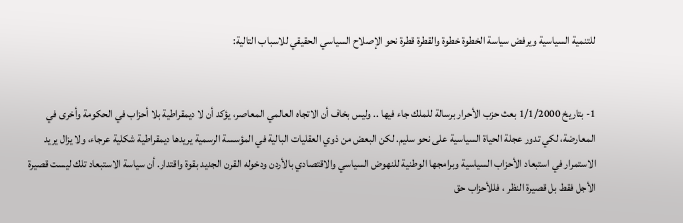للتنمية السياسية ويرفض سياسة الخطوة خطوة والقطرة قطرة نحو الإصلاح السياسي الحقيقي للاسباب التالية:


1- بتاريخ 1/1/2000 بعث حزب الأحرار برسالة للملك جاء فيها .. وليس بخاف أن الاتجاه العالمي المعاصر، يؤكد أن لا ديمقراطية بلا أحزاب في الحكومة وأخرى في المعارضة، لكي تدور عجلة الحياة السياسية على نحو سليم. لكن البعض من ذوي العقليات البالية في المؤسسة الرسمية يريدها ديمقراطية شكلية عرجاء، ولا يزال يريد الاستمرار في استبعاد الأحزاب السياسية وبرامجها الوطنية للنهوض السياسي والاقتصادي بالأردن ودخوله القرن الجديد بقوة واقتدار. أن سياسة الاستبعاد تلك ليست قصيرة الأجل فقط بل قصيرة النظر ، فللأحزاب حق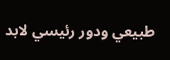طبيعي ودور رئيسي لابد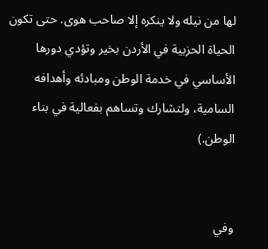لها من نيله ولا ينكره إلا صاحب هوى. حتى تكون الحياة الحزبية في الأردن بخير وتؤدي دورها الأساسي في خدمة الوطن ومبادئه وأهدافه السامية، ولتشارك وتساهم بفعالية في بناء الوطن.)


وفي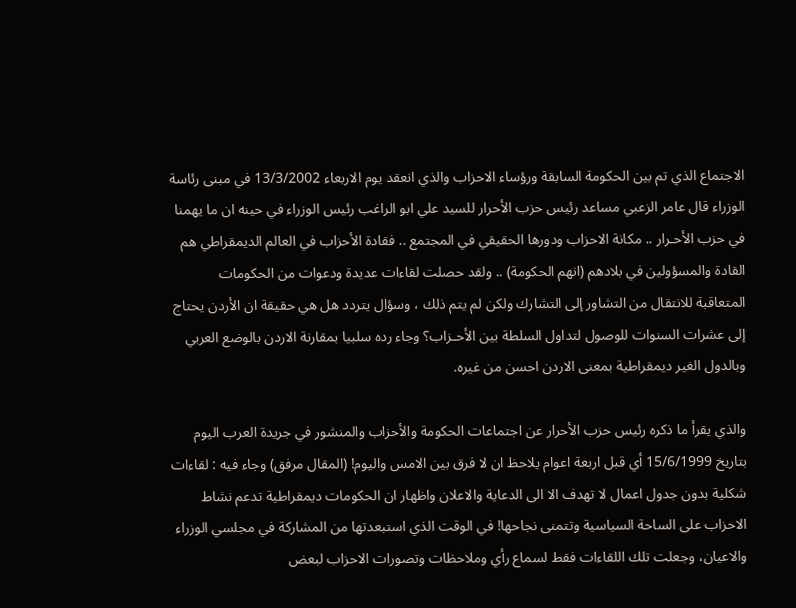الاجتماع الذي تم بين الحكومة السابقة ورؤساء الاحزاب والذي انعقد يوم الاربعاء 13/3/2002 في مبنى رئاسة الوزراء قال عامر الزعبي مساعد رئيس حزب الأحرار للسيد علي ابو الراغب رئيس الوزراء في حينه ان ما يهمنا في حزب الأحـرار .. مكانة الاحزاب ودورها الحقيقي في المجتمع .. فقادة الأحزاب في العالم الديمقراطي هم القادة والمسؤولين في بلادهم (انهم الحكومة) .. ولقد حصلت لقاءات عديدة ودعوات من الحكومات المتعاقبة للانتقال من التشاور إلى التشارك ولكن لم يتم ذلك ، وسؤال يتردد هل هي حقيقة ان الأردن يحتاج إلى عشرات السنوات للوصول لتداول السلطة بين الأحـزاب؟ وجاء رده سلبيا بمقارنة الاردن بالوضع العربي وبالدول الغير ديمقراطية بمعنى الاردن احسن من غيره.

والذي يقرأ ما ذكره رئيس حزب الأحرار عن اجتماعات الحكومة والأحزاب والمنشور في جريدة العرب اليوم بتاريخ 15/6/1999 أي قبل اربعة اعوام يلاحظ ان لا فرق بين الامس واليوم! (المقال مرفق) وجاء فيه : لقاءات شكلية بدون جدول اعمال لا تهدف الا الى الدعاية والاعلان واظهار ان الحكومات ديمقراطية تدعم نشاط الاحزاب على الساحة السياسية وتتمنى نجاحها! في الوقت الذي استبعدتها من المشاركة في مجلسي الوزراء والاعيان، وجعلت تلك اللقاءات فقط لسماع رأي وملاحظات وتصورات الاحزاب لبعض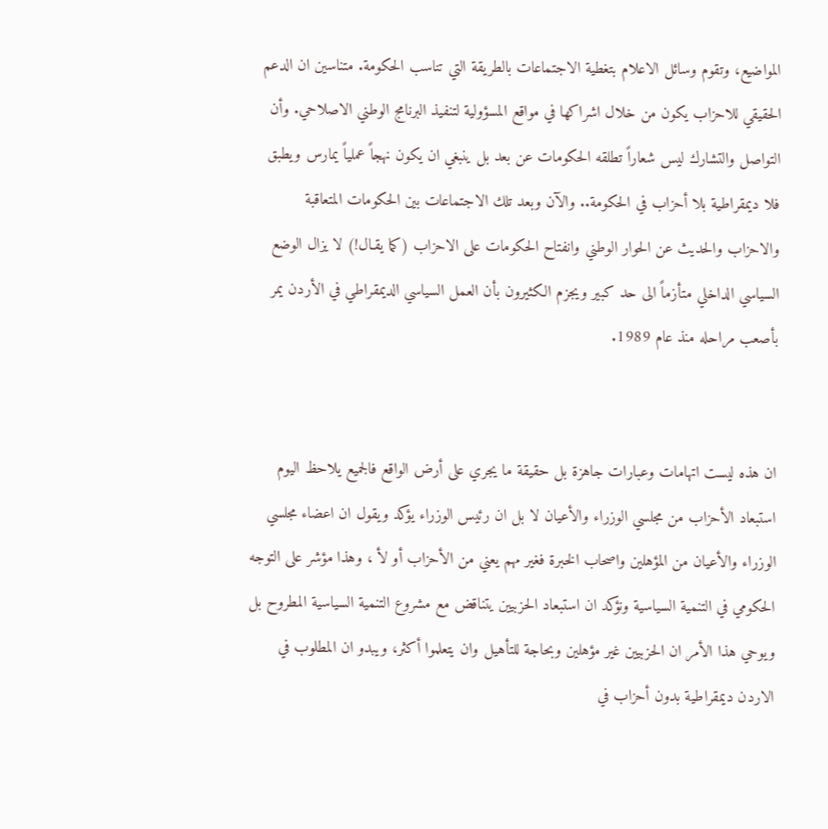المواضيع، وتقوم وسائل الاعلام بتغطية الاجتماعات بالطريقة التي تناسب الحكومة. متناسين ان الدعم الحقيقي للاحزاب يكون من خلال اشراكها في مواقع المسؤولية لتنفيذ البرنامج الوطني الاصلاحي. وأن التواصل والتشارك ليس شعاراً تطلقه الحكومات عن بعد بل ينبغي ان يكون نهجاً عملياً يمارس ويطبق فلا ديمقراطية بلا أحزاب في الحكومة.. والآن وبعد تلك الاجتماعات بين الحكومات المتعاقبة والاحزاب والحديث عن الحوار الوطني وانفتاح الحكومات على الاحزاب (كما يقـال!) لا يزال الوضع السياسي الداخلي متأزماً الى حد كبير ويجزم الكثيرون بأن العمل السياسي الديمقراطي في الأردن يمر بأصعب مراحله منذ عام 1989.


ان هذه ليست اتهامات وعبارات جاهزة بل حقيقة ما يجري على أرض الواقع فالجميع يلاحظ اليوم استبعاد الأحزاب من مجلسي الوزراء والأعيان لا بل ان رئيس الوزراء يؤكد ويقول ان اعضاء مجلسي الوزراء والأعيان من المؤهلين واصحاب الخبرة فغير مهم يعني من الأحزاب أو لأ ، وهذا مؤشر على التوجه الحكومي في التنمية السياسية ونؤكد ان استبعاد الحزبيين يتناقض مع مشروع التنمية السياسية المطروح بل ويوحي هذا الأمر ان الحزبيين غير مؤهلين وبحاجة للتأهيل وان يتعلموا أكثر، ويبدو ان المطلوب في الاردن ديمقراطية بدون أحزاب في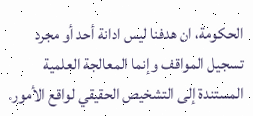الحكومة، ان هدفنا ليس ادانة أحد أو مجرد تسجيل المواقف وإنما المعالجة العلمية المستندة إلى التشخيص الحقيقي لواقع الأمور.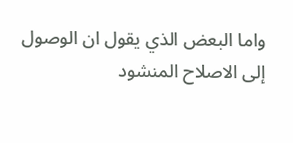واما البعض الذي يقول ان الوصول إلى الاصلاح المنشود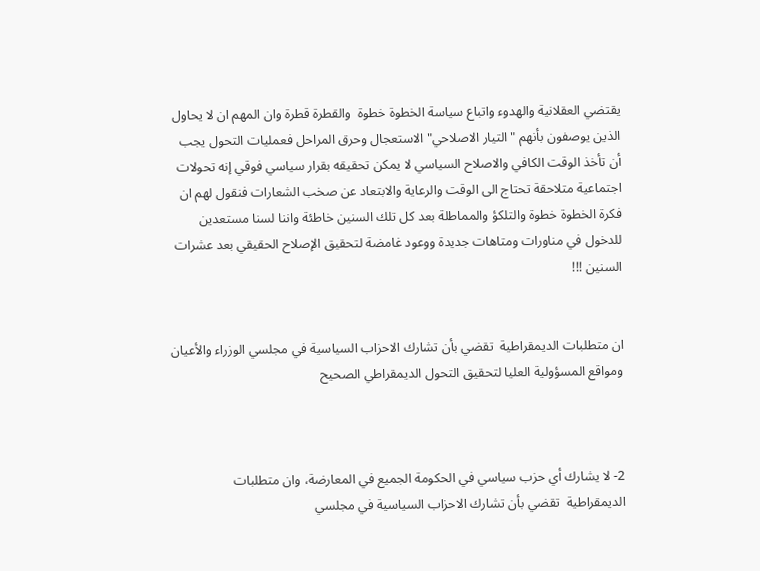يقتضي العقلانية والهدوء واتباع سياسة الخطوة خطوة  والقطرة قطرة وان المهم ان لا يحاول الذين يوصفون بأنهم "التيار الاصلاحي" الاستعجال وحرق المراحل فعمليات التحول يجب أن تأخذ الوقت الكافي والاصلاح السياسي لا يمكن تحقيقه بقرار سياسي فوقي إنه تحولات اجتماعية متلاحقة تحتاج الى الوقت والرعاية والابتعاد عن صخب الشعارات فنقول لهم ان فكرة الخطوة خطوة والتلكؤ والمماطلة بعد كل تلك السنين خاطئة واننا لسنا مستعدين للدخول في مناورات ومتاهات جديدة ووعود غامضة لتحقيق الإصلاح الحقيقي بعد عشرات السنين !!!


ان متطلبات الديمقراطية  تقضي بأن تشارك الاحزاب السياسية في مجلسي الوزراء والأعيان
ومواقع المسؤولية العليا لتحقيق التحول الديمقراطي الصحيح



2- لا يشارك أي حزب سياسي في الحكومة الجميع في المعارضة، وان متطلبات الديمقراطية  تقضي بأن تشارك الاحزاب السياسية في مجلسي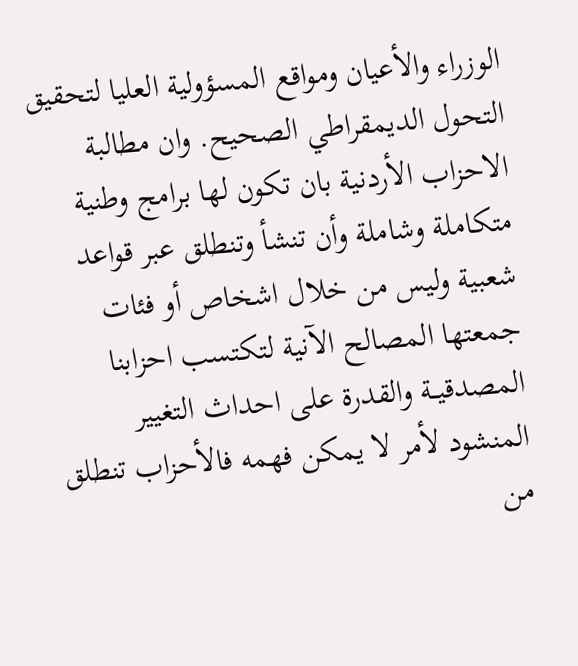الوزراء والأعيان ومواقع المسؤولية العليا لتحقيق التحول الديمقراطي الصحيح. وان مطالبة الاحزاب الأردنية بان تكون لها برامج وطنية متكاملة وشاملة وأن تنشأ وتنطلق عبر قواعد شعبية وليس من خلال اشخاص أو فئات جمعتها المصالح الآنية لتكتسب احزابنا المصدقيــة والقدرة على احداث التغيير المنشود لأمر لا يمكن فهمه فالأحزاب تنطلق من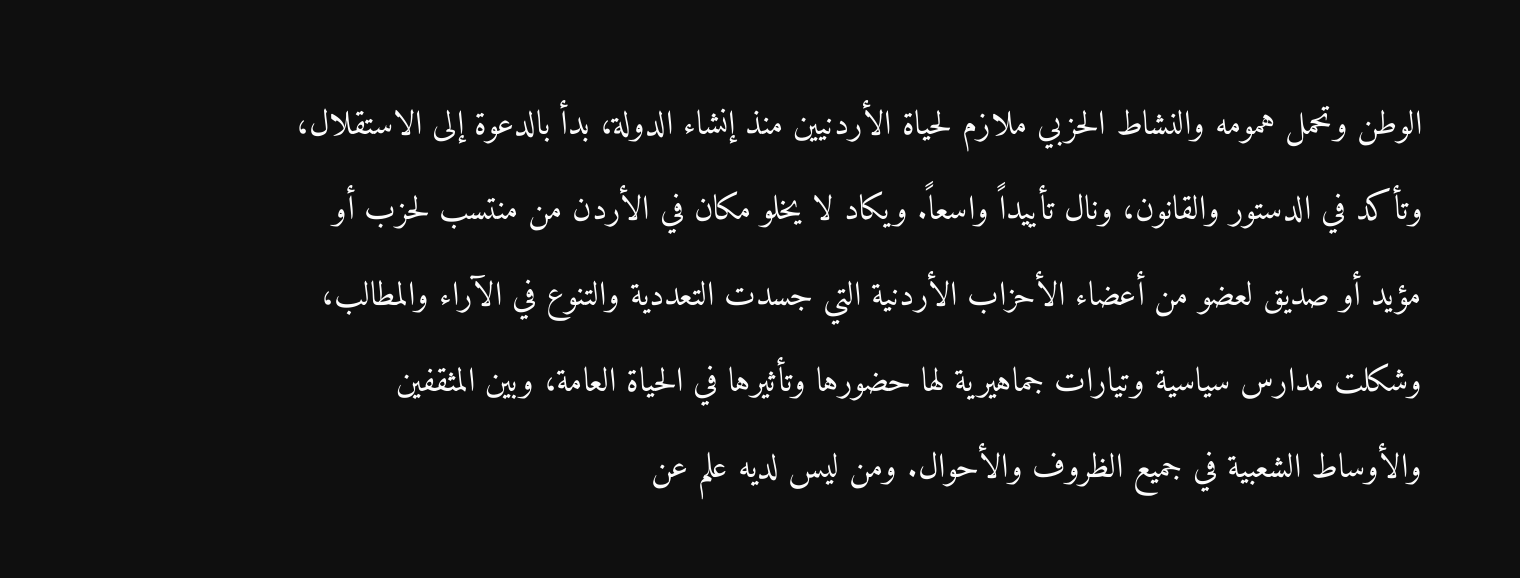الوطن وتحمل همومه والنشاط الحزبي ملازم لحياة الأردنيين منذ إنشاء الدولة، بدأ بالدعوة إلى الاستقلال، وتأكد في الدستور والقانون، ونال تأييداً واسعاً. ويكاد لا يخلو مكان في الأردن من منتسب لحزب أو مؤيد أو صديق لعضو من أعضاء الأحزاب الأردنية التي جسدت التعددية والتنوع في الآراء والمطالب، وشكلت مدارس سياسية وتيارات جماهيرية لها حضورها وتأثيرها في الحياة العامة، وبين المثقفين والأوساط الشعبية في جميع الظروف والأحوال. ومن ليس لديه علم عن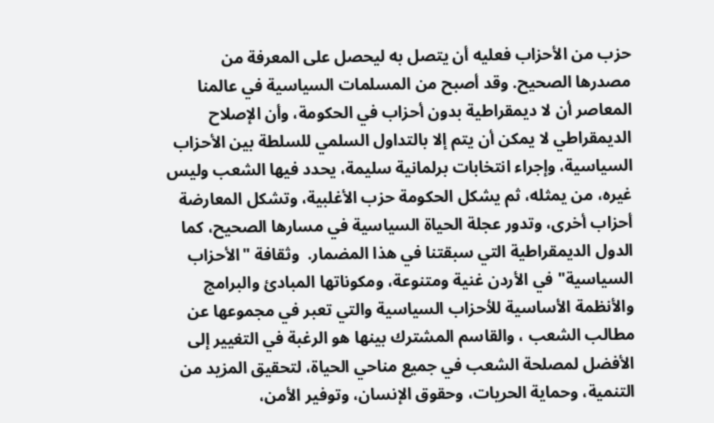حزب من الأحزاب فعليه أن يتصل به ليحصل على المعرفة من مصدرها الصحيح. وقد أصبح من المسلمات السياسية في عالمنا المعاصر أن لا ديمقراطية بدون أحزاب في الحكومة، وأن الإصلاح الديمقراطي لا يمكن أن يتم إلا بالتداول السلمي للسلطة بين الأحزاب السياسية، وإجراء انتخابات برلمانية سليمة، يحدد فيها الشعب وليس غيره، من يمثله، ثم يشكل الحكومة حزب الأغلبية، وتشكل المعارضة أحزاب أخرى، وتدور عجلة الحياة السياسية في مسارها الصحيح، كما الدول الديمقراطية التي سبقتنا في هذا المضمار.  وثقافة "الأحزاب السياسية" في الأردن غنية ومتنوعة، ومكوناتها المبادئ والبرامج والأنظمة الأساسية للأحزاب السياسية والتي تعبر في مجموعها عن مطالب الشعب ، والقاسم المشترك بينها هو الرغبة في التغيير إلى الأفضل لمصلحة الشعب في جميع مناحي الحياة، لتحقيق المزيد من التنمية، وحماية الحريات، وحقوق الإنسان، وتوفير الأمن،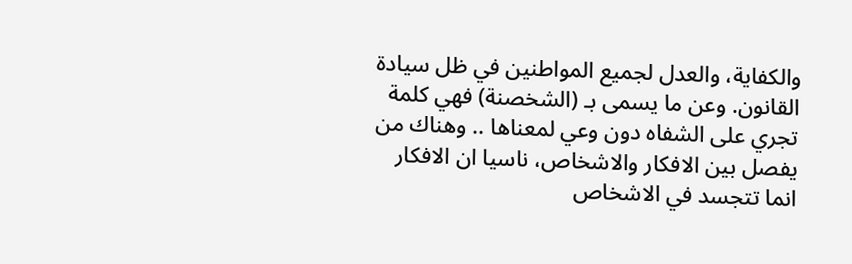والكفاية، والعدل لجميع المواطنين في ظل سيادة القانون. وعن ما يسمى بـ (الشخصنة) فهي كلمة تجري على الشفاه دون وعي لمعناها .. وهناك من يفصل بين الافكار والاشخاص، ناسيا ان الافكار انما تتجسد في الاشخاص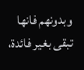وبدونهم فانها تبقى بغير فائدة،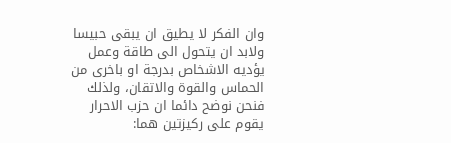وان الفكر لا يطيق ان يبقى حبيسا ولابد ان يتحول الى طاقة وعمل يؤديه الاشخاص بدرجة او باخرى من الحماس والقوة والاتقان، ولذلك فنحن نوضح دائما ان حزب الاحرار يقوم على ركيزتين هما: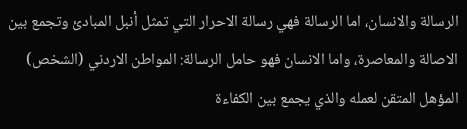الرسالة والانسان، اما الرسالة فهي رسالة الاحرار التي تمثل أنبل المبادئ وتجمع بين الاصالة والمعاصرة، واما الانسان فهو حامل الرسالة: المواطن الاردني (الشخص) المؤهل المتقن لعمله والذي يجمع بين الكفاءة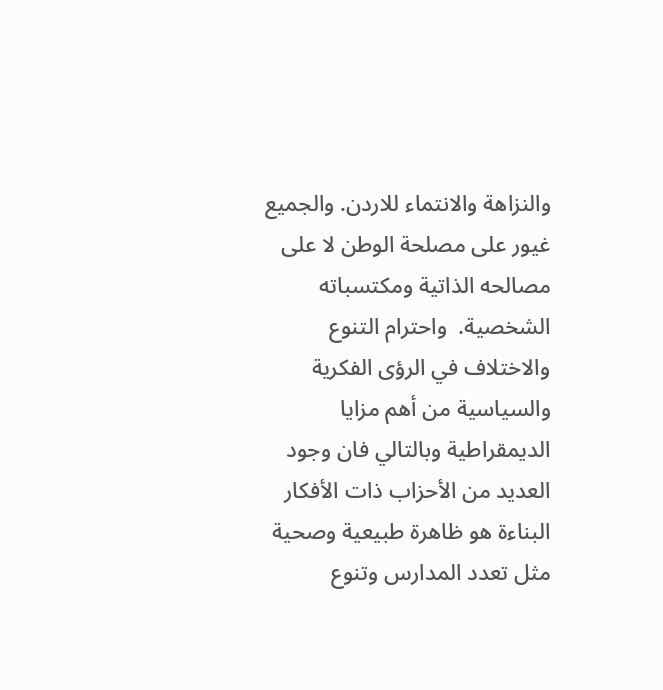والنزاهة والانتماء للاردن. والجميع غيور على مصلحة الوطن لا على مصالحه الذاتية ومكتسباته الشخصية.  واحترام التنوع والاختلاف في الرؤى الفكرية والسياسية من أهم مزايا الديمقراطية وبالتالي فان وجود العديد من الأحزاب ذات الأفكار البناءة هو ظاهرة طبيعية وصحية مثل تعدد المدارس وتنوع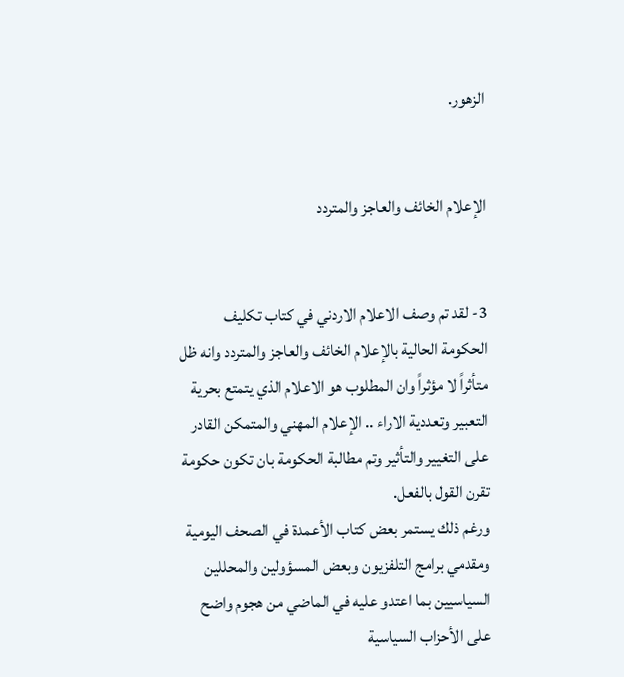الزهور.


الإعلام الخائف والعاجز والمتردد


3- لقد تم وصف الاعلام الاردني في كتاب تكليف الحكومة الحالية بالإعلام الخائف والعاجز والمتردد وانه ظل متأثراً لا مؤثراً وان المطلوب هو الاعلام الذي يتمتع بحرية التعبير وتعددية الاراء .. الإعلام المهني والمتمكن القادر على التغيير والتأثير وتم مطالبة الحكومة بان تكون حكومة تقرن القول بالفعل.
ورغم ذلك يستمر بعض كتاب الأعمدة في الصحف اليومية ومقدمي برامج التلفزيون وبعض المسؤولين والمحللين السياسيين بما اعتدو عليه في الماضي من هجوم واضح على الأحزاب السياسية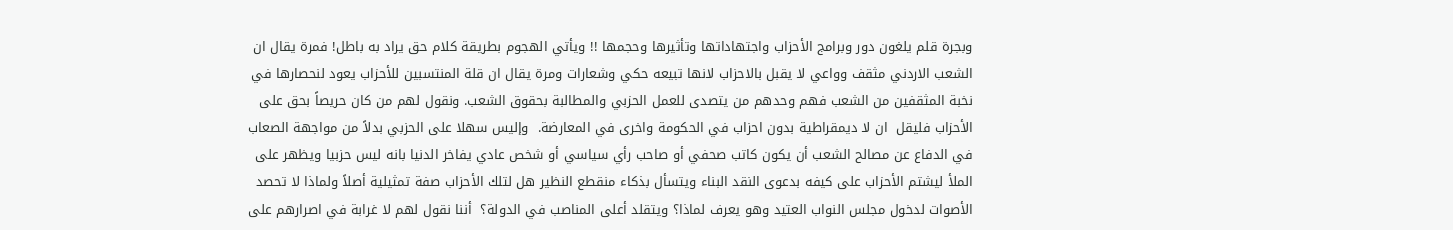وبجرة قلم يلغون دور وبرامج الأحزاب واجتهاداتها وتأثيرها وحجمها !! ويأتي الهجوم بطريقة كلام حق يراد به باطل! فمرة يقال ان الشعب الاردني مثقف وواعي لا يقبل بالاحزاب لانها تبيعه حكي وشعارات ومرة يقال ان قلة المنتسبين للأحزاب يعود لنحصارها في نخبة المثقفين من الشعب فهم وحدهم من يتصدى للعمل الحزبي والمطالبة بحقوق الشعب. ونقول لهم من كان حريصاً بحق على الأحزاب فليقل  ان لا ديمقراطية بدون احزاب في الحكومة واخرى في المعارضة.  وإليس سهلا على الحزبي بدلاً من مواجهة الصعاب في الدفاع عن مصالح الشعب أن يكون كاتب صحفي أو صاحب رأي سياسي أو شخص عادي يفاخر الدنيا بانه ليس حزبيا ويظهر على الملأ ليشتم الأحزاب على كيفه بدعوى النقد البناء ويتسأل بذكاء منقطع النظير هل لتلك الأحزاب صفة تمثيلية أصلاً ولماذا لا تحصد الأصوات لدخول مجلس النواب العتيد وهو يعرف لماذا؟ ويتقلد أعلى المناصب في الدولة؟  أننا نقول لهم لا غرابة في اصرارهم على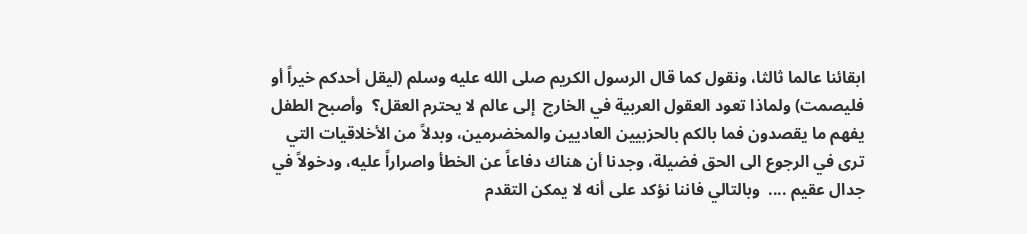ابقائنا عالما ثالثا، ونقول كما قال الرسول الكريم صلى الله عليه وسلم (ليقل أحدكم خيراً أو فليصمت) ولماذا تعود العقول العربية في الخارج  إلى عالم لا يحترم العقل؟  وأصبح الطفل يفهم ما يقصدون فما بالكم بالحزبيين العاديين والمخضرمين، وبدلاً من الأخلاقيات التي ترى في الرجوع الى الحق فضيلة، وجدنا أن هناك دفاعاً عن الخطأ واصراراً عليه، ودخولاً في جدال عقيم ....  وبالتالي فاننا نؤكد على أنه لا يمكن التقدم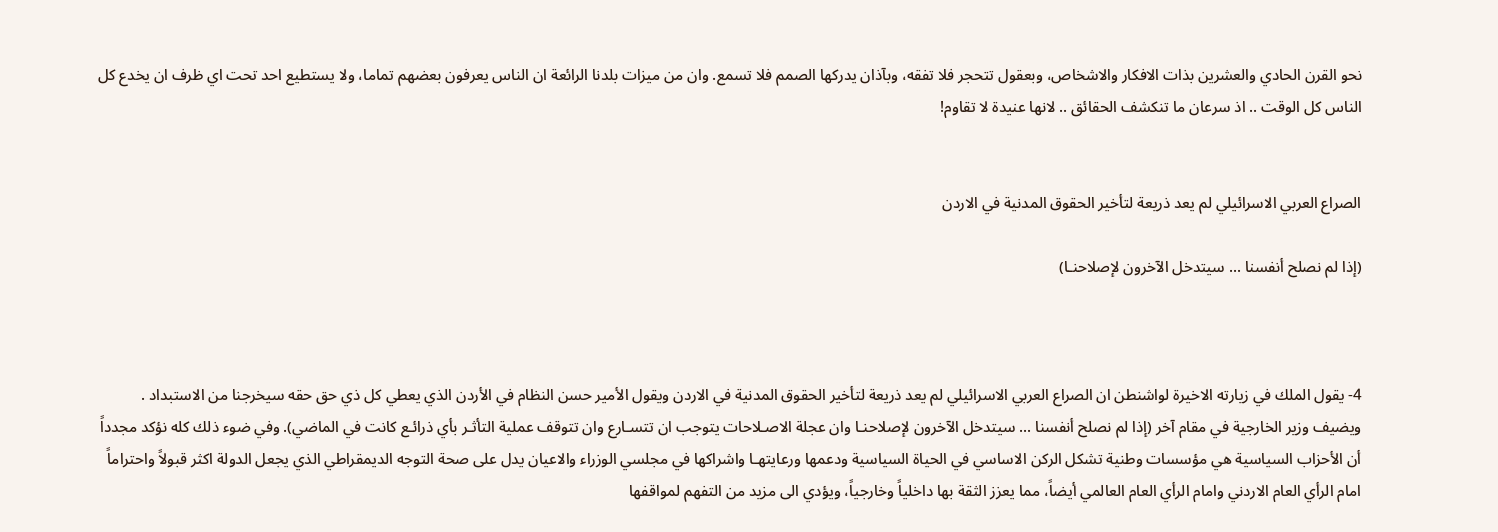نحو القرن الحادي والعشرين بذات الافكار والاشخاص، وبعقول تتحجر فلا تفقه، وبآذان يدركها الصمم فلا تسمع. وان من ميزات بلدنا الرائعة ان الناس يعرفون بعضهم تماما، ولا يستطيع احد تحت اي ظرف ان يخدع كل الناس كل الوقت .. اذ سرعان ما تنكشف الحقائق .. لانها عنيدة لا تقاوم!


الصراع العربي الاسرائيلي لم يعد ذريعة لتأخير الحقوق المدنية في الاردن

(إذا لم نصلح أنفسنا ... سيتدخل الآخرون لإصلاحنـا)



4- يقول الملك في زيارته الاخيرة لواشنطن ان الصراع العربي الاسرائيلي لم يعد ذريعة لتأخير الحقوق المدنية في الاردن ويقول الأمير حسن النظام في الأردن الذي يعطي كل ذي حق حقه سيخرجنا من الاستبداد . ويضيف وزير الخارجية في مقام آخر (إذا لم نصلح أنفسنا ... سيتدخل الآخرون لإصلاحنـا وان عجلة الاصـلاحات يتوجب ان تتسـارع وان تتوقف عملية التأثـر بأي ذرائـع كانت في الماضي). وفي ضوء ذلك كله نؤكد مجدداً أن الأحزاب السياسية هي مؤسسات وطنية تشكل الركن الاساسي في الحياة السياسية ودعمها ورعايتهـا واشراكها في مجلسي الوزراء والاعيان يدل على صحة التوجه الديمقراطي الذي يجعل الدولة اكثر قبولاً واحتراماً امام الرأي العام الاردني وامام الرأي العام العالمي أيضاً، مما يعزز الثقة بها داخلياً وخارجياً، ويؤدي الى مزيد من التفهم لمواقفها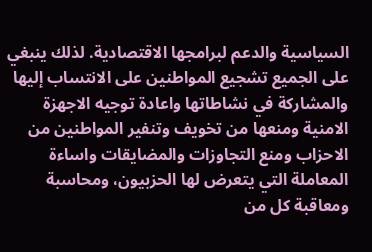السياسية والدعم لبرامجها الاقتصادية. لذلك ينبغي على الجميع تشجيع المواطنين على الانتساب إليها والمشاركة في نشاطاتها واعادة توجيه الاجهزة الامنية ومنعها من تخويف وتنفير المواطنين من الاحزاب ومنع التجاوزات والمضايقات واساءة المعاملة التي يتعرض لها الحزبيون، ومحاسبة ومعاقبة كل من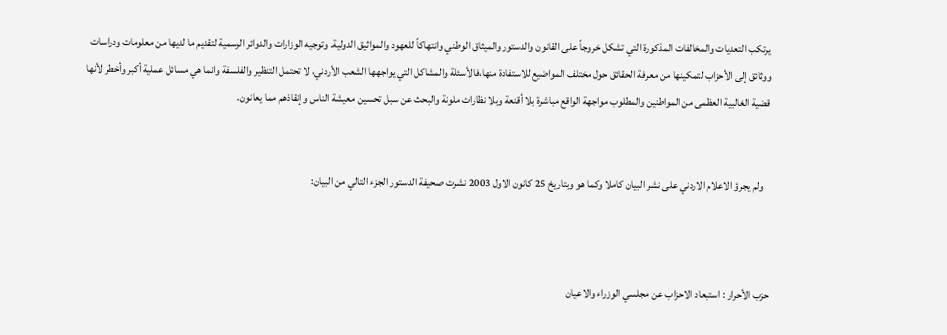يرتكب التعديات والمخالفات المذكورة التي تشكل خروجاً على القانون والدستور والميثاق الوطني وانتهاكاً للعهود والمواثيق الدولية. وتوجيه الوزارات والدوائر الرسمية لتقديم ما لديها من معلومات ودراسات ووثائق إلى الأحزاب لتمكينها من معرفة الحقائق حول مختلف المواضيع للاستفادة منها،فالأسئلة والمشاكل التي يواجهها الشعب الأردني، لا تحتمل التنظير والفلسفة وانما هي مسائل عملية أكبر وأخطر لأنها قضية الغالبية العظمى من المواطنين والمطلوب مواجهة الواقع مباشرة بلا أقنعة وبلا نظارات ملونة والبحث عن سبل تحسين معيشة الناس وإنقاذهم مما يعانون.


   ولم يجرؤ الاعلام الاردني على نشر البيان كاملا وكما هو وبتاريخ 25 كانون الاول 2003 نشرت صحيفة الدستور الجزء التالي من البيان:



حزب الأحرار : استبعاد الاحزاب عن مجلسي الوزراء والاعيان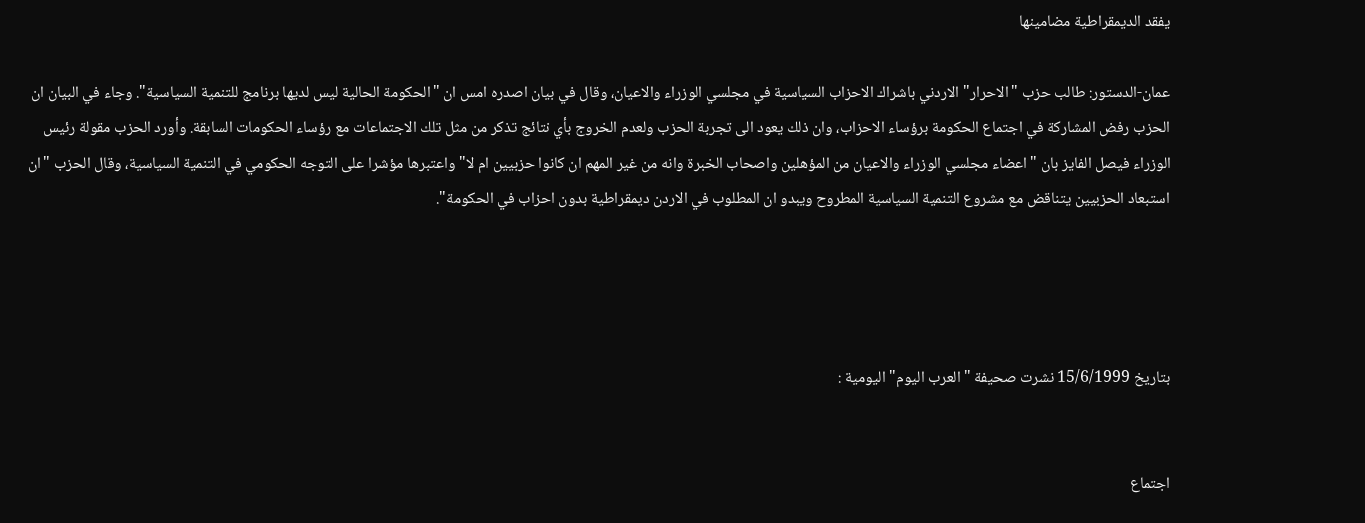يفقد الديمقراطية مضامينها

عمان-الدستور: طالب حزب "الاحرار" الاردني باشراك الاحزاب السياسية في مجلسي الوزراء والاعيان، وقال في بيان اصدره امس ان "الحكومة الحالية ليس لديها برنامج للتنمية السياسية". وجاء في البيان ان الحزب رفض المشاركة في اجتماع الحكومة برؤساء الاحزاب، وان ذلك يعود الى تجربة الحزب ولعدم الخروج بأي نتائج تذكر من مثل تلك الاجتماعات مع رؤساء الحكومات السابقة. وأورد الحزب مقولة رئيس الوزراء فيصل الفايز بان "اعضاء مجلسي الوزراء والاعيان من المؤهلين واصحاب الخبرة وانه من غير المهم ان كانوا حزبيين ام لا" واعتبرها مؤشرا على التوجه الحكومي في التنمية السياسية، وقال الحزب "ان استبعاد الحزبيين يتناقض مع مشروع التنمية السياسية المطروح ويبدو ان المطلوب في الاردن ديمقراطية بدون احزاب في الحكومة".




بتاريخ 15/6/1999 نشرت صحيفة "العرب اليوم" اليومية :


اجتماع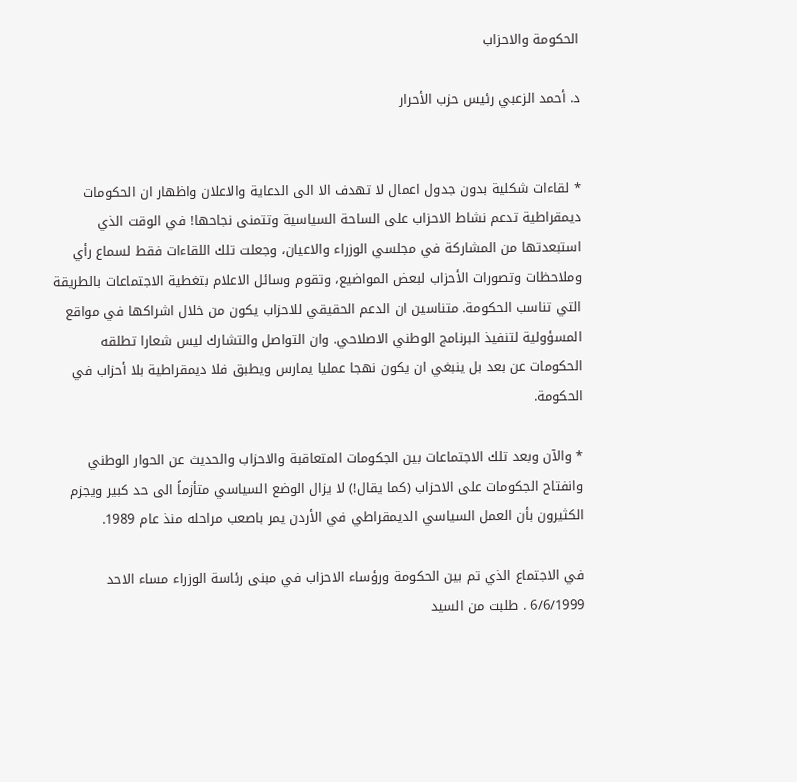الحكومة والاحزاب

د. أحمد الزعبي رئيس حزب الأحرار


* لقاءات شكلية بدون جدول اعمال لا تهدف الا الى الدعاية والاعلان واظهار ان الحكومات ديمقراطية تدعم نشاط الاحزاب على الساحة السياسية وتتمنى نجاحها! في الوقت الذي استبعدتها من المشاركة في مجلسي الوزراء والاعيان، وجعلت تلك اللقاءات فقط لسماع رأي وملاحظات وتصورات الأحزاب لبعض المواضيع، وتقوم وسائل الاعلام بتغطية الاجتماعات بالطريقة التي تناسب الحكومة. متناسين ان الدعم الحقيقي للاحزاب يكون من خلال اشراكها في مواقع المسؤولية لتنفيذ البرنامج الوطني الاصلاحي. وان التواصل والتشارك ليس شعارا تطلقه الحكومات عن بعد بل ينبغي ان يكون نهجا عمليا يمارس ويطبق فلا ديمقراطية بلا أحزاب في الحكومة.

* والآن وبعد تلك الاجتماعات بين الجكومات المتعاقبة والاحزاب والحديث عن الحوار الوطني وانفتاح الجكومات على الاحزاب (كما يقال!) لا يزال الوضع السياسي متأزماً الى حد كبير ويجزم الكثيرون بأن العمل السياسي الديمقراطي في الأردن يمر باصعب مراحله منذ عام 1989.

في الاجتماع الذي تم بين الحكومة ورؤساء الاحزاب في مبنى رئاسة الوزراء مساء الاحد 6/6/1999 . طلبت من السيد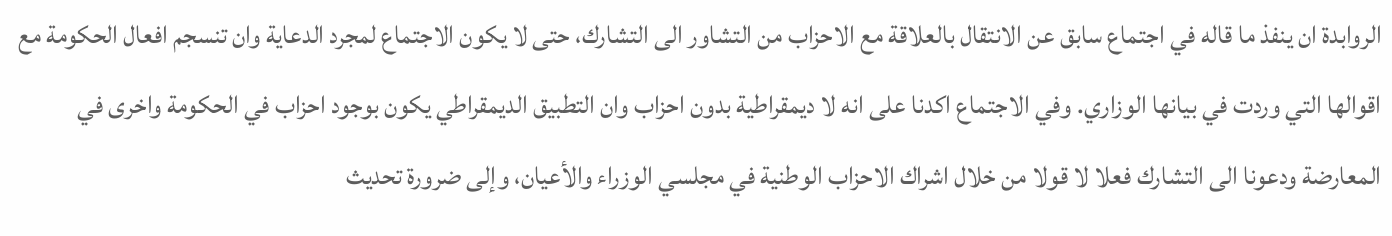الروابدة ان ينفذ ما قاله في اجتماع سابق عن الانتقال بالعلاقة مع الاحزاب من التشاور الى التشارك، حتى لا يكون الاجتماع لمجرد الدعاية وان تنسجم افعال الحكومة مع اقوالها التي وردت في بيانها الوزاري. وفي الاجتماع اكدنا على انه لا ديمقراطية بدون احزاب وان التطبيق الديمقراطي يكون بوجود احزاب في الحكومة واخرى في المعارضة ودعونا الى التشارك فعلا لا قولا من خلال اشراك الاحزاب الوطنية في مجلسي الوزراء والأعيان، وإلى ضرورة تحديث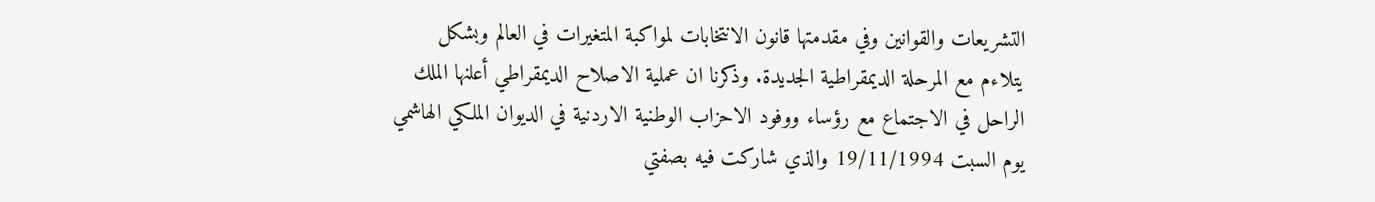التشريعات والقوانين وفي مقدمتها قانون الانتخابات لمواكبة المتغيرات في العالم وبشكل يتلاءم مع المرحلة الديمقراطية الجديدة. وذكرنا ان عملية الاصلاح الديمقراطي أعلنها الملك الراحل في الاجتماع مع رؤساء ووفود الاحزاب الوطنية الاردنية في الديوان الملكي الهاشمي يوم السبت 19/11/1994 والذي شاركت فيه بصفتي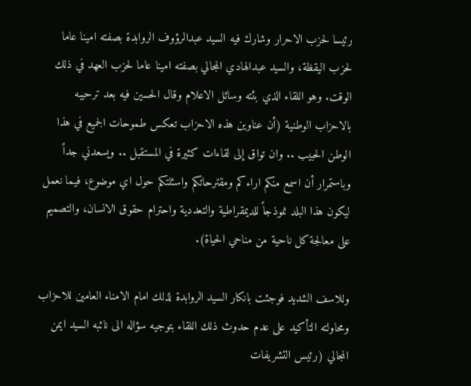رئيسا لحزب الاحرار وشارك فيه السيد عبدالرؤوف الروابدة بصفته امينا عاما لحزب اليقظة، والسيد عبدالهادي المجالي بصفته امينا عاما لحزب العهد في ذلك الوقت. وهو اللقاء الذي بثته وسائل الاعلام وقال الحسين فيه بعد ترحيبه بالاحزاب الوطنية (أن عناوين هذه الاحزاب تعكس طموحات الجميع في هذا الوطن الحبيب .. وان تواق إلى لقاءات كثيرة في المستقبل .. ويسعدني جداً وباستمرار أن اسمع منكم اراءكم ومقترحاتكم واسئلتكم حول اي موضوع، فيما نعمل ليكون هذا البلد نموذجاً للديمقراطية والتعددية واحترام حقوق الانسان، والتصميم على معالجة كل ناحية من مناحي الحياة).

وللاسف الشديد فوجئت بانكار السيد الروابدة لذلك امام الامناء العامين للاحزاب ومحاولته التأكيد على عدم حدوث ذلك اللقاء بتوجيه سؤاله الى نائبه السيد ايمن المجالي (رئيس التشريفات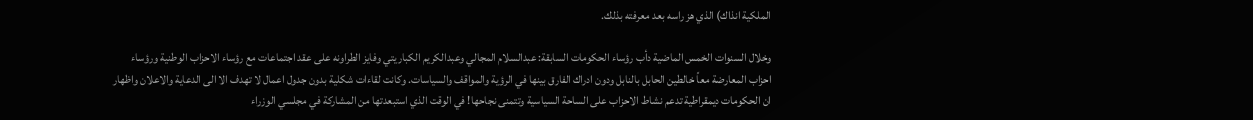الملكية انذاك) الذي هز راسه بعد معرفته بذلك.

وخلال السنوات الخمس الماضية دأب رؤساء الحكومات السابقة: عبدالسلام المجالي وعبدالكريم الكباريتي وفايز الطراونه على عقد اجتماعات مع رؤساء الاحزاب الوطنية ورؤساء احزاب المعارضة معاً خالطين الحابل بالنابل ودون ادراك الفارق بينها في الرؤية والمواقف والسياسات. وكانت لقاءات شكلية بدون جدول اعمال لا تهدف الا الى الدعاية والاعلان واظهار ان الحكومات ديمقراطية تدعم نشاط الاحزاب على الساحة السياسية وتتمنى نجاحها! في الوقت الذي استبعدتها من المشاركة في مجلسي الوزراء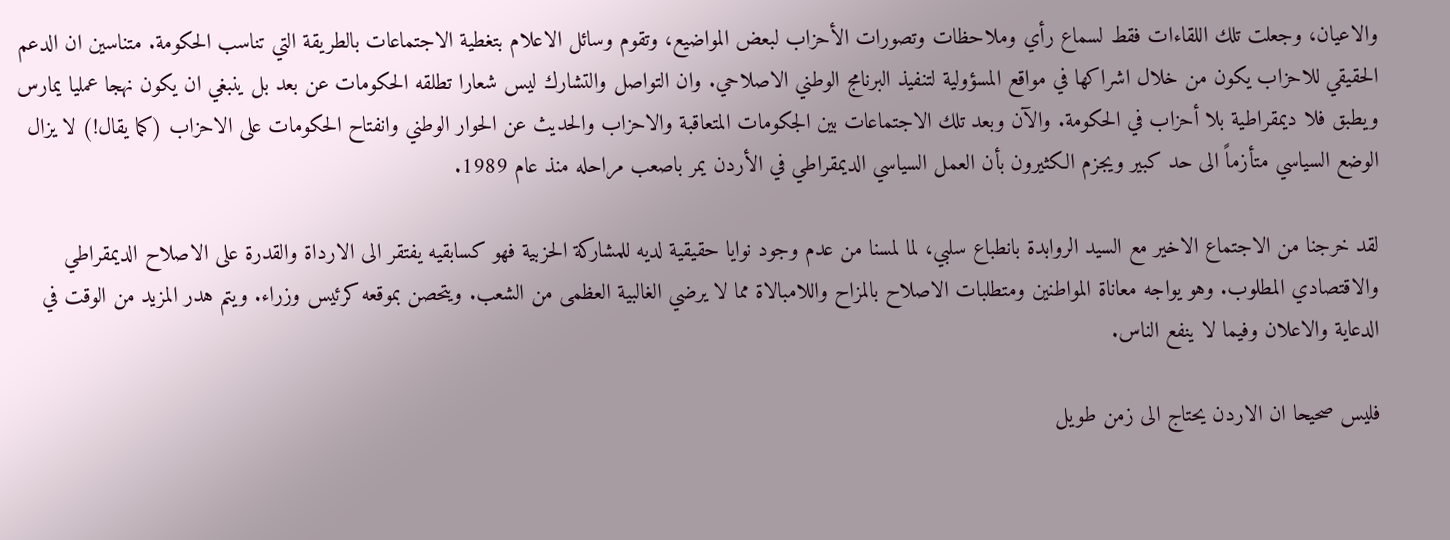والاعيان، وجعلت تلك اللقاءات فقط لسماع رأي وملاحظات وتصورات الأحزاب لبعض المواضيع، وتقوم وسائل الاعلام بتغطية الاجتماعات بالطريقة التي تناسب الحكومة. متناسين ان الدعم الحقيقي للاحزاب يكون من خلال اشراكها في مواقع المسؤولية لتنفيذ البرنامج الوطني الاصلاحي. وان التواصل والتشارك ليس شعارا تطلقه الحكومات عن بعد بل ينبغي ان يكون نهجا عمليا يمارس ويطبق فلا ديمقراطية بلا أحزاب في الحكومة. والآن وبعد تلك الاجتماعات بين الجكومات المتعاقبة والاحزاب والحديث عن الحوار الوطني وانفتاح الحكومات على الاحزاب (كما يقال!) لا يزال الوضع السياسي متأزماً الى حد كبير ويجزم الكثيرون بأن العمل السياسي الديمقراطي في الأردن يمر باصعب مراحله منذ عام 1989.

لقد خرجنا من الاجتماع الاخير مع السيد الروابدة بانطباع سلبي، لما لمسنا من عدم وجود نوايا حقيقية لديه للمشاركة الحزبية فهو كسابقيه يفتقر الى الارداة والقدرة على الاصلاح الديمقراطي والاقتصادي المطلوب. وهو يواجه معاناة المواطنين ومتطلبات الاصلاح بالمزاح واللامبالاة مما لا يرضي الغالبية العظمى من الشعب. ويتحصن بموقعه كرئيس وزراء. ويتم هدر المزيد من الوقت في الدعاية والاعلان وفيما لا ينفع الناس.

فليس صحيحا ان الاردن يحتاج الى زمن طويل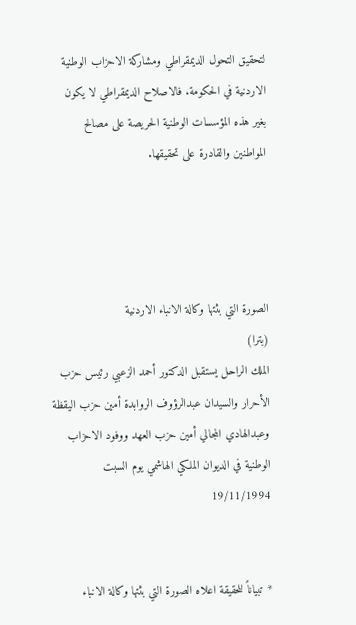لتحقيق التحول الديمقراطي ومشاركة الاحزاب الوطنية الاردنية في الحكومة. فالاصلاح الديمقراطي لا يكون بغير هذه المؤسسات الوطنية الحريصة على مصالح المواطنين والقادرة على تحقيقها.




الصورة التي بثتها وكالة الانباء الاردنية
(بترا)
الملك الراحل يستقبل الدكتور أحمد الزعبي رئيس حزب الأحرار والسيدان عبدالرؤوف الروابدة أمين حزب اليقظة وعبدالهادي المجالي أمين حزب العهد ووفود الاحزاب الوطنية في الديوان الملكي الهاشمي يوم السبت 19/11/1994


* تبياناً للحقيقة اعلاه الصورة التي بثتها وكالة الانباء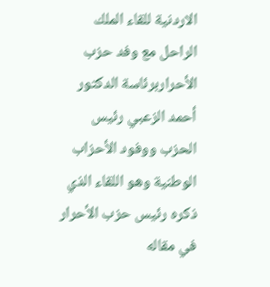الاردنية للقاء الملك الراحل مع وفد حزب الأحراربرئاسة الدكتور أحمد الزعبي رئيس الحزب ووفود الأحزاب الوطنية وهو اللقاء الذي ذكره رئيس حزب الأحرار في مقاله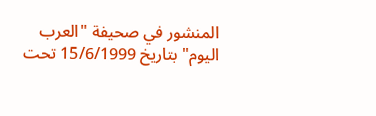المنشور في صحيفة "العرب اليوم" بتاريخ 15/6/1999 تحت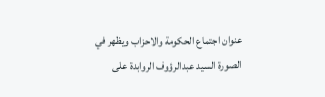عنوان اجتماع الحكومة والاحزاب ويظهر في الصورة السيد عبدالرؤوف الروابدة على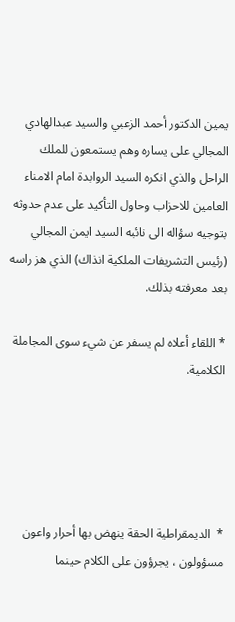يمين الدكتور أحمد الزعبي والسيد عبدالهادي المجالي على يساره وهم يستمعون للملك الراحل والذي انكره السيد الروابدة امام الامناء العامين للاحزاب وحاول التأكيد على عدم حدوثه بتوجيه سؤاله الى نائبه السيد ايمن المجالي (رئيس التشريفات الملكية انذاك) الذي هز راسه بعد معرفته بذلك.

* اللقاء أعلاه لم يسفر عن شيء سوى المجاملة الكلامية.





*  الديمقراطية الحقة ينهض بها أحرار واعون مسؤولون ، يجرؤون على الكلام حينما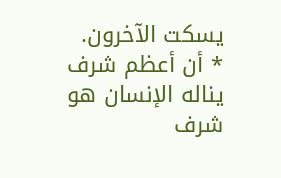يسكت الآخرون.
* أن أعظم شرف يناله الإنسان هو شرف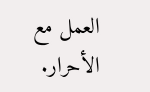العمل مع الأحرار.